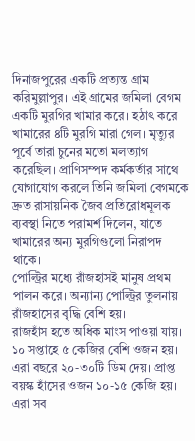দিনাজপুরের একটি প্রত্যন্ত গ্রাম করিমুল্লাপুর। এই গ্রামের জমিলা বেগম একটি মুরগির খামার করে। হঠাৎ করে খামারের ৪টি মুরগি মারা গেল। মৃত্যুর পূর্বে তারা চুনের মতো মলত্যাগ করেছিল। প্রাণিসম্পদ কর্মকর্তার সাথে যোগাযোগ করলে তিনি জমিলা বেগমকে দ্রুত রাসায়নিক জৈব প্রতিরোধমূলক ব্যবস্থা নিতে পরামর্শ দিলেন, যাতে খামারের অন্য মুরগিগুলো নিরাপদ থাকে।
পোল্ট্রির মধ্যে রাঁজহাসই মানুষ প্রথম পালন করে। অন্যান্য পোল্ট্রির তুলনায় রাঁজহাসের বৃদ্ধি বেশি হয়।
রাজহাঁস হতে অধিক মাংস পাওয়া যায়। ১০ সপ্তাহে ৫ কেজির বেশি ওজন হয়। এরা বছরে ২০-৩০টি ডিম দেয়। প্রাপ্ত বয়স্ক হাঁসের ওজন ১০-১৫ কেজি হয়। এরা সব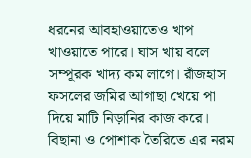ধরনের আবহাওয়াতেও খাপ খাওয়াতে পারে। ঘাস খায় বলে সম্পূরক খাদ্য কম লাগে। রাঁজহাস ফসলের জমির আগাছা খেয়ে পা দিয়ে মাটি নিড়ানির কাজ করে। বিছানা ও পোশাক তৈরিতে এর নরম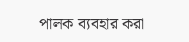পালক ব্যবহার করা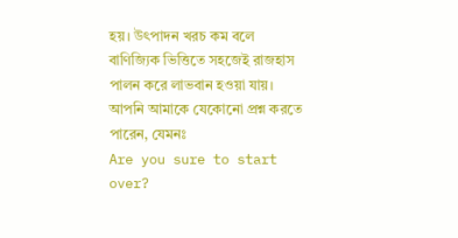হয়। উৎপাদন খরচ কম বলে বাণিজ্যিক ভিত্তিতে সহজেই রাজহাস পালন করে লাভবান হওয়া যায়।
আপনি আমাকে যেকোনো প্রশ্ন করতে পারেন, যেমনঃ
Are you sure to start over?